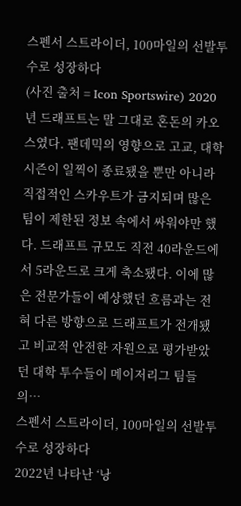스펜서 스트라이더, 100마일의 선발투수로 성장하다
(사진 출처 = Icon Sportswire) 2020년 드래프트는 말 그대로 혼돈의 카오스였다. 팬데믹의 영향으로 고교, 대학 시즌이 일찍이 종료됐을 뿐만 아니라 직접적인 스카우트가 금지되며 많은 팀이 제한된 정보 속에서 싸워야만 했다. 드래프트 규모도 직전 40라운드에서 5라운드로 크게 축소됐다. 이에 많은 전문가들이 예상했던 흐름과는 전혀 다른 방향으로 드래프트가 전개됐고 비교적 안전한 자원으로 평가받았던 대학 투수들이 메이저리그 팀들의…
스펜서 스트라이더, 100마일의 선발투수로 성장하다
2022년 나타난 ‘낭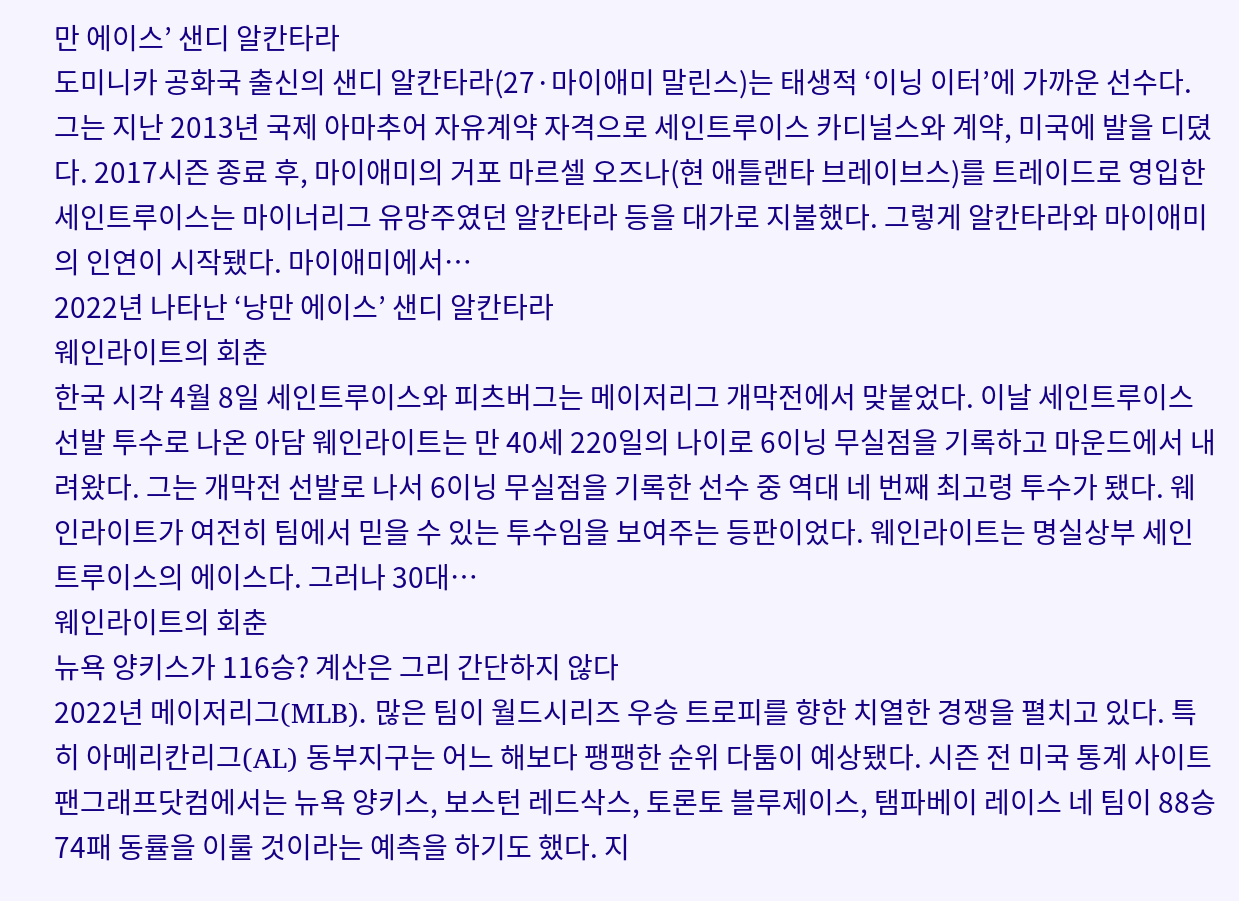만 에이스’ 샌디 알칸타라
도미니카 공화국 출신의 샌디 알칸타라(27·마이애미 말린스)는 태생적 ‘이닝 이터’에 가까운 선수다. 그는 지난 2013년 국제 아마추어 자유계약 자격으로 세인트루이스 카디널스와 계약, 미국에 발을 디뎠다. 2017시즌 종료 후, 마이애미의 거포 마르셀 오즈나(현 애틀랜타 브레이브스)를 트레이드로 영입한 세인트루이스는 마이너리그 유망주였던 알칸타라 등을 대가로 지불했다. 그렇게 알칸타라와 마이애미의 인연이 시작됐다. 마이애미에서…
2022년 나타난 ‘낭만 에이스’ 샌디 알칸타라
웨인라이트의 회춘
한국 시각 4월 8일 세인트루이스와 피츠버그는 메이저리그 개막전에서 맞붙었다. 이날 세인트루이스 선발 투수로 나온 아담 웨인라이트는 만 40세 220일의 나이로 6이닝 무실점을 기록하고 마운드에서 내려왔다. 그는 개막전 선발로 나서 6이닝 무실점을 기록한 선수 중 역대 네 번째 최고령 투수가 됐다. 웨인라이트가 여전히 팀에서 믿을 수 있는 투수임을 보여주는 등판이었다. 웨인라이트는 명실상부 세인트루이스의 에이스다. 그러나 30대…
웨인라이트의 회춘
뉴욕 양키스가 116승? 계산은 그리 간단하지 않다
2022년 메이저리그(MLB). 많은 팀이 월드시리즈 우승 트로피를 향한 치열한 경쟁을 펼치고 있다. 특히 아메리칸리그(AL) 동부지구는 어느 해보다 팽팽한 순위 다툼이 예상됐다. 시즌 전 미국 통계 사이트 팬그래프닷컴에서는 뉴욕 양키스, 보스턴 레드삭스, 토론토 블루제이스, 탬파베이 레이스 네 팀이 88승 74패 동률을 이룰 것이라는 예측을 하기도 했다. 지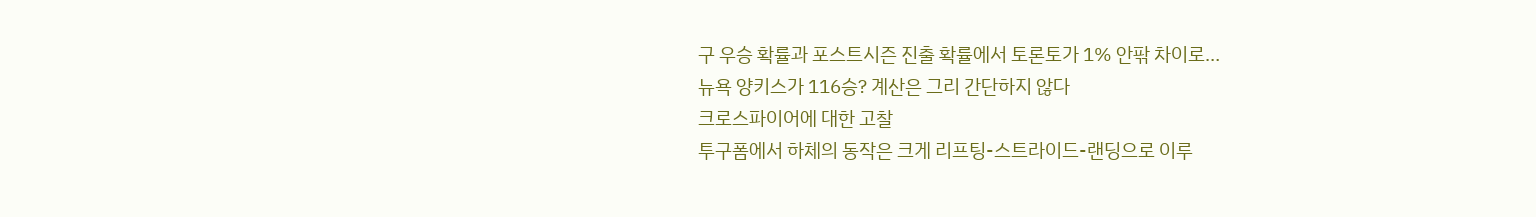구 우승 확률과 포스트시즌 진출 확률에서 토론토가 1% 안팎 차이로…
뉴욕 양키스가 116승? 계산은 그리 간단하지 않다
크로스파이어에 대한 고찰
투구폼에서 하체의 동작은 크게 리프팅-스트라이드-랜딩으로 이루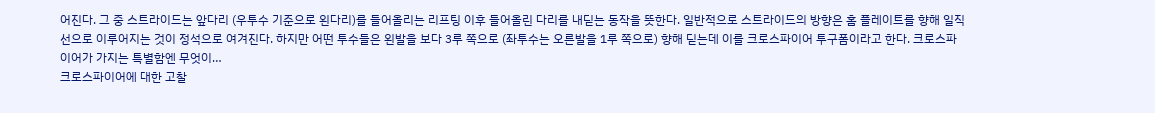어진다. 그 중 스트라이드는 앞다리 (우투수 기준으로 왼다리)를 들어올리는 리프팅 이후 들어올린 다리를 내딛는 동작을 뜻한다. 일반적으로 스트라이드의 방향은 홈 플레이트를 향해 일직선으로 이루어지는 것이 정석으로 여겨진다. 하지만 어떤 투수들은 왼발을 보다 3루 쪽으로 (좌투수는 오른발을 1루 쪽으로) 향해 딛는데 이를 크로스파이어 투구폼이라고 한다. 크로스파이어가 가지는 특별함엔 무엇이…
크로스파이어에 대한 고찰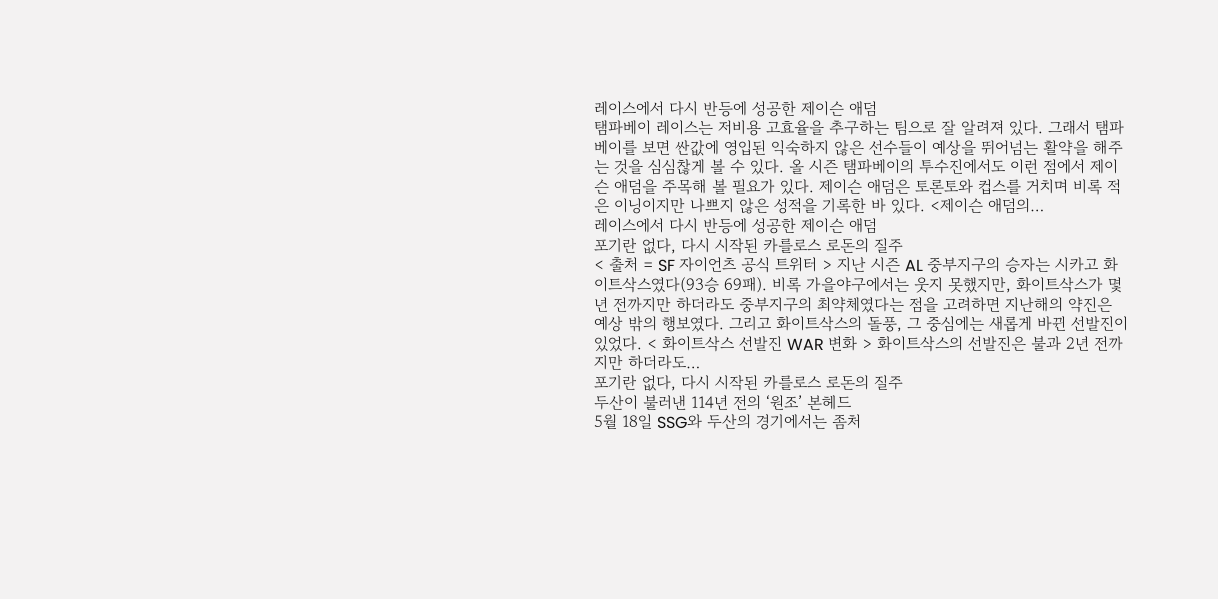레이스에서 다시 반등에 성공한 제이슨 애덤
탬파베이 레이스는 저비용 고효율을 추구하는 팀으로 잘 알려져 있다. 그래서 탬파베이를 보면 싼값에 영입된 익숙하지 않은 선수들이 예상을 뛰어넘는 활약을 해주는 것을 심심찮게 볼 수 있다. 올 시즌 탬파베이의 투수진에서도 이런 점에서 제이슨 애덤을 주목해 볼 필요가 있다. 제이슨 애덤은 토론토와 컵스를 거치며 비록 적은 이닝이지만 나쁘지 않은 성적을 기록한 바 있다. <제이슨 애덤의…
레이스에서 다시 반등에 성공한 제이슨 애덤
포기란 없다, 다시 시작된 카를로스 로돈의 질주
< 출처 = SF 자이언츠 공식 트위터 > 지난 시즌 AL 중부지구의 승자는 시카고 화이트삭스였다(93승 69패). 비록 가을야구에서는 웃지 못했지만, 화이트삭스가 몇 년 전까지만 하더라도 중부지구의 최약체였다는 점을 고려하면 지난해의 약진은 예상 밖의 행보였다. 그리고 화이트삭스의 돌풍, 그 중심에는 새롭게 바뀐 선발진이 있었다. < 화이트삭스 선발진 WAR 변화 > 화이트삭스의 선발진은 불과 2년 전까지만 하더라도…
포기란 없다, 다시 시작된 카를로스 로돈의 질주
두산이 불러낸 114년 전의 ‘원조’ 본헤드
5월 18일 SSG와 두산의 경기에서는 좀처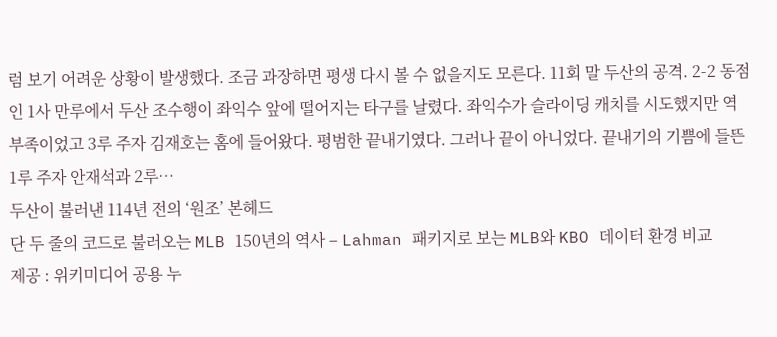럼 보기 어려운 상황이 발생했다. 조금 과장하면 평생 다시 볼 수 없을지도 모른다. 11회 말 두산의 공격. 2-2 동점인 1사 만루에서 두산 조수행이 좌익수 앞에 떨어지는 타구를 날렸다. 좌익수가 슬라이딩 캐치를 시도했지만 역부족이었고 3루 주자 김재호는 홈에 들어왔다. 평범한 끝내기였다. 그러나 끝이 아니었다. 끝내기의 기쁨에 들뜬 1루 주자 안재석과 2루…
두산이 불러낸 114년 전의 ‘원조’ 본헤드
단 두 줄의 코드로 불러오는 MLB 150년의 역사 – Lahman 패키지로 보는 MLB와 KBO 데이터 환경 비교
제공 : 위키미디어 공용 누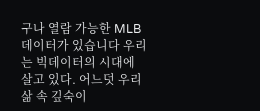구나 열람 가능한 MLB 데이터가 있습니다 우리는 빅데이터의 시대에 살고 있다. 어느덧 우리 삶 속 깊숙이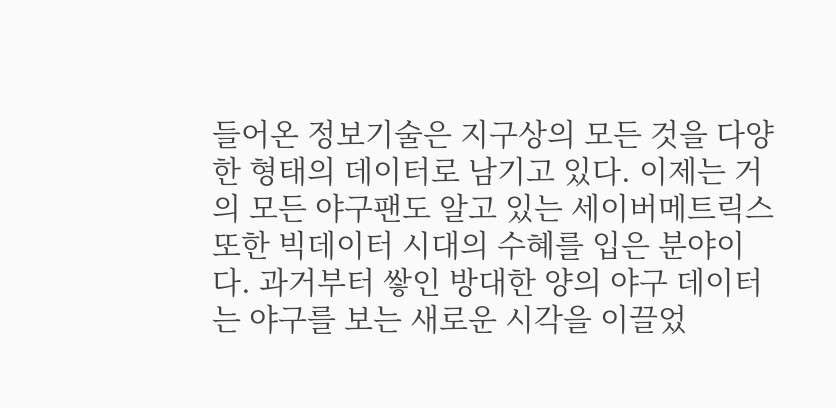들어온 정보기술은 지구상의 모든 것을 다양한 형태의 데이터로 남기고 있다. 이제는 거의 모든 야구팬도 알고 있는 세이버메트릭스 또한 빅데이터 시대의 수혜를 입은 분야이다. 과거부터 쌓인 방대한 양의 야구 데이터는 야구를 보는 새로운 시각을 이끌었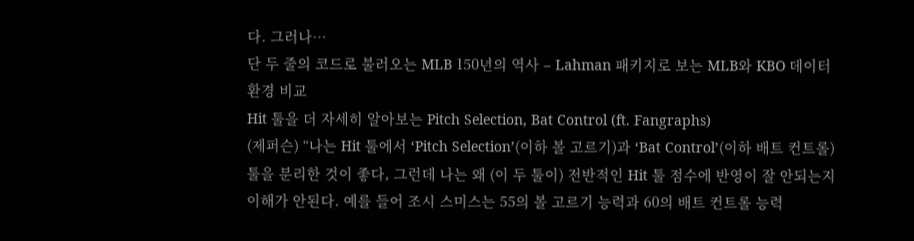다. 그러나…
단 두 줄의 코드로 불러오는 MLB 150년의 역사 – Lahman 패키지로 보는 MLB와 KBO 데이터 환경 비교
Hit 툴을 더 자세히 알아보는 Pitch Selection, Bat Control (ft. Fangraphs)
(제퍼슨) “나는 Hit 툴에서 ‘Pitch Selection’(이하 볼 고르기)과 ‘Bat Control’(이하 배트 컨트롤)툴을 분리한 것이 좋다, 그런데 나는 왜 (이 두 툴이) 전반적인 Hit 툴 점수에 반영이 잘 안되는지 이해가 안된다. 예를 들어 조시 스미스는 55의 볼 고르기 능력과 60의 배트 컨트롤 능력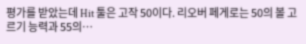평가를 받았는데 Hit 툴은 고작 50이다. 리오버 페게로는 50의 볼 고르기 능력과 55의…